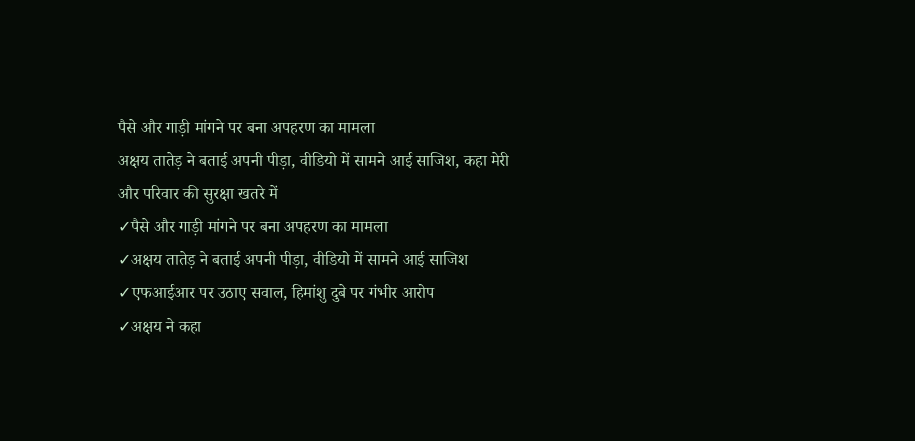पैसे और गाड़ी मांगने पर बना अपहरण का मामला
अक्षय तातेड़ ने बताई अपनी पीड़ा, वीडियो में सामने आई साजिश, कहा मेरी और परिवार की सुरक्षा खतरे में
✓पैसे और गाड़ी मांगने पर बना अपहरण का मामला
✓अक्षय तातेड़ ने बताई अपनी पीड़ा, वीडियो में सामने आई साजिश
✓एफआईआर पर उठाए सवाल, हिमांशु दुबे पर गंभीर आरोप
✓अक्षय ने कहा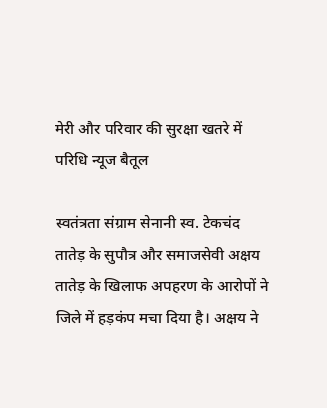मेरी और परिवार की सुरक्षा खतरे में
परिधि न्यूज बैतूल

स्वतंत्रता संग्राम सेनानी स्व. टेकचंद तातेड़ के सुपौत्र और समाजसेवी अक्षय तातेड़ के खिलाफ अपहरण के आरोपों ने जिले में हड़कंप मचा दिया है। अक्षय ने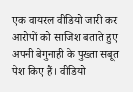एक वायरल वीडियो जारी कर आरोपों को साजिश बताते हुए अपनी बेगुनाही के पुख्ता सबूत पेश किए हैं। वीडियो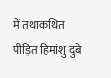में तथाकथित पीड़ित हिमांशु दुबे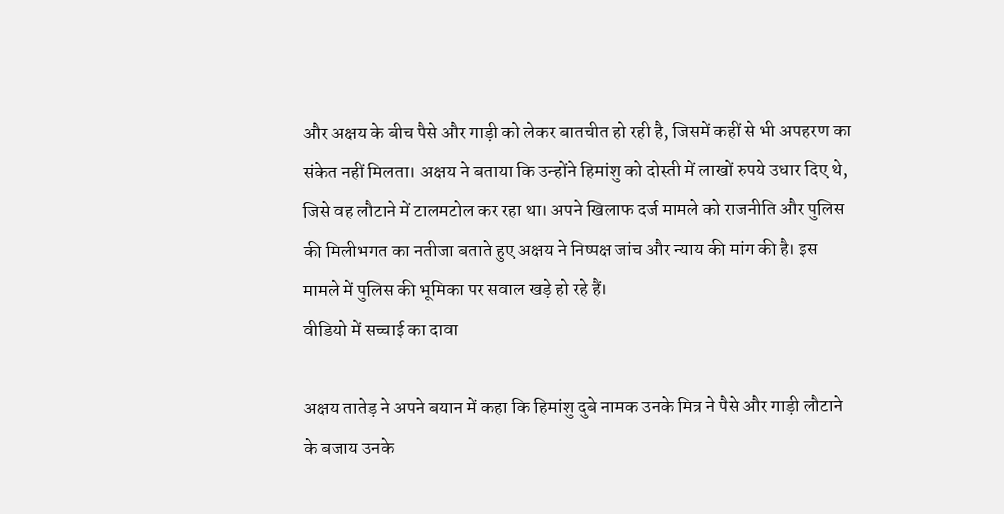और अक्षय के बीच पैसे और गाड़ी को लेकर बातचीत हो रही है, जिसमें कहीं से भी अपहरण का संकेत नहीं मिलता। अक्षय ने बताया कि उन्होंने हिमांशु को दोस्ती में लाखों रुपये उधार दिए थे, जिसे वह लौटाने में टालमटोल कर रहा था। अपने खिलाफ दर्ज मामले को राजनीति और पुलिस की मिलीभगत का नतीजा बताते हुए अक्षय ने निष्पक्ष जांच और न्याय की मांग की है। इस मामले में पुलिस की भूमिका पर सवाल खड़े हो रहे हैं।
वीडियो में सच्चाई का दावा

अक्षय तातेड़ ने अपने बयान में कहा कि हिमांशु दुबे नामक उनके मित्र ने पैसे और गाड़ी लौटाने के बजाय उनके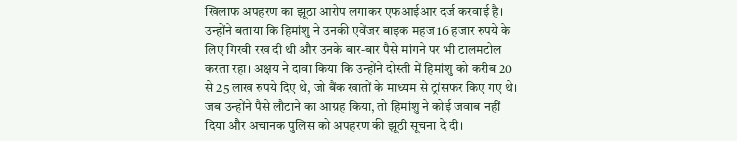खिलाफ अपहरण का झूठा आरोप लगाकर एफआईआर दर्ज करवाई है। उन्होंने बताया कि हिमांशु ने उनकी एवेंजर बाइक महज 16 हजार रुपये के लिए गिरवी रख दी थी और उनके बार-बार पैसे मांगने पर भी टालमटोल करता रहा। अक्षय ने दावा किया कि उन्होंने दोस्ती में हिमांशु को करीब 20 से 25 लाख रुपये दिए थे, जो बैंक खातों के माध्यम से ट्रांसफर किए गए थे। जब उन्होंने पैसे लौटाने का आग्रह किया, तो हिमांशु ने कोई जवाब नहीं दिया और अचानक पुलिस को अपहरण की झूठी सूचना दे दी।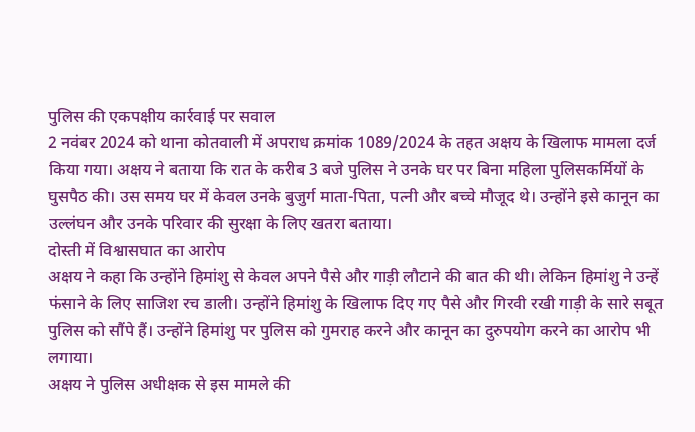पुलिस की एकपक्षीय कार्रवाई पर सवाल
2 नवंबर 2024 को थाना कोतवाली में अपराध क्रमांक 1089/2024 के तहत अक्षय के खिलाफ मामला दर्ज किया गया। अक्षय ने बताया कि रात के करीब 3 बजे पुलिस ने उनके घर पर बिना महिला पुलिसकर्मियों के घुसपैठ की। उस समय घर में केवल उनके बुजुर्ग माता-पिता, पत्नी और बच्चे मौजूद थे। उन्होंने इसे कानून का उल्लंघन और उनके परिवार की सुरक्षा के लिए खतरा बताया।
दोस्ती में विश्वासघात का आरोप
अक्षय ने कहा कि उन्होंने हिमांशु से केवल अपने पैसे और गाड़ी लौटाने की बात की थी। लेकिन हिमांशु ने उन्हें फंसाने के लिए साजिश रच डाली। उन्होंने हिमांशु के खिलाफ दिए गए पैसे और गिरवी रखी गाड़ी के सारे सबूत पुलिस को सौंपे हैं। उन्होंने हिमांशु पर पुलिस को गुमराह करने और कानून का दुरुपयोग करने का आरोप भी लगाया।
अक्षय ने पुलिस अधीक्षक से इस मामले की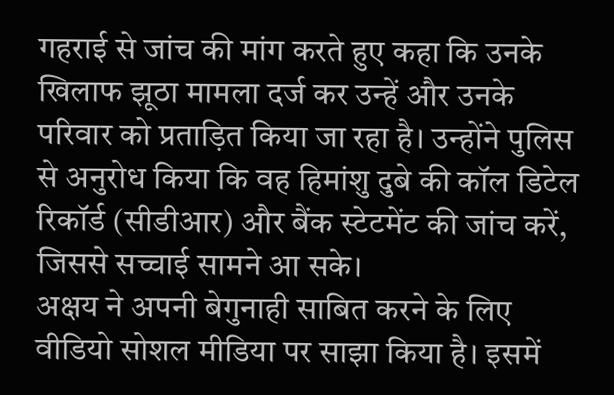गहराई से जांच की मांग करते हुए कहा कि उनके खिलाफ झूठा मामला दर्ज कर उन्हें और उनके परिवार को प्रताड़ित किया जा रहा है। उन्होंने पुलिस से अनुरोध किया कि वह हिमांशु दुबे की कॉल डिटेल रिकॉर्ड (सीडीआर) और बैंक स्टेटमेंट की जांच करें, जिससे सच्चाई सामने आ सके।
अक्षय ने अपनी बेगुनाही साबित करने के लिए वीडियो सोशल मीडिया पर साझा किया है। इसमें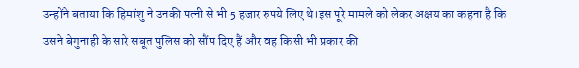उन्होंने बताया कि हिमांशु ने उनकी पत्नी से भी 5 हजार रुपये लिए थे।इस पूरे मामले को लेकर अक्षय का कहना है कि उसने बेगुनाही के सारे सबूत पुलिस को सौंप दिए हैं और वह किसी भी प्रकार की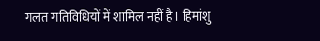गलत गतिविधियों में शामिल नहीं है। हिमांशु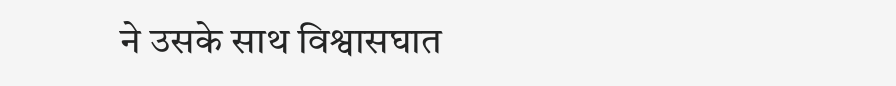ने उसके साथ विश्वासघात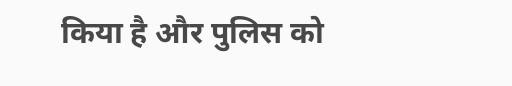किया है और पुलिस को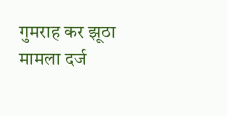गुमराह कर झूठा मामला दर्ज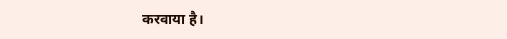करवाया है।